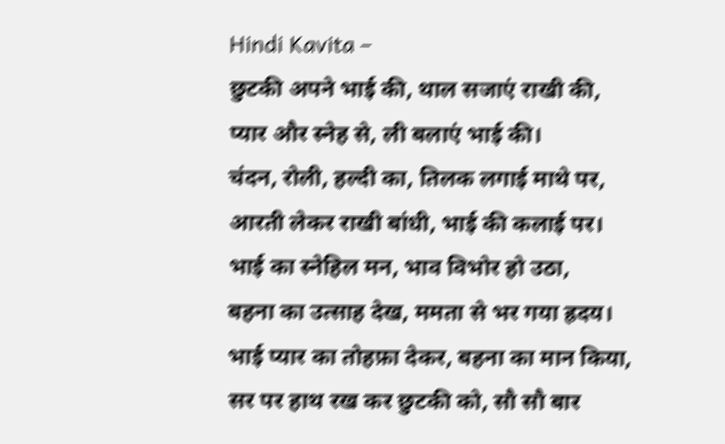Hindi Kavita –
छुटकी अपने भाई की, थाल सजाएं राखी की,
प्यार और स्नेह से, ली बलाएं भाई की।
चंदन, रोली, हल्दी का, तिलक लगाई माथे पर,
आरती लेकर राखी बांधी, भाई की कलाई पर।
भाई का स्नेहिल मन, भाव विभोर हो उठा,
बहना का उत्साह देख, ममता से भर गया ह्रदय।
भाई प्यार का तोहफ़ा देकर, बहना का मान किया,
सर पर हाथ रख कर छुटकी को, सौ सौ बार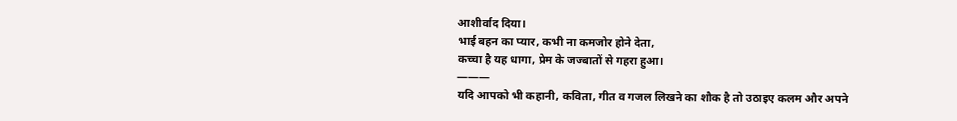आशीर्वाद दिया।
भाई बहन का प्यार, कभी ना कमजोर होने देता,
कच्चा है यह धागा, प्रेम के जज्बातों से गहरा हुआ।
———
यदि आपको भी कहानी, कविता, गीत व गजल लिखने का शौक है तो उठाइए कलम और अपने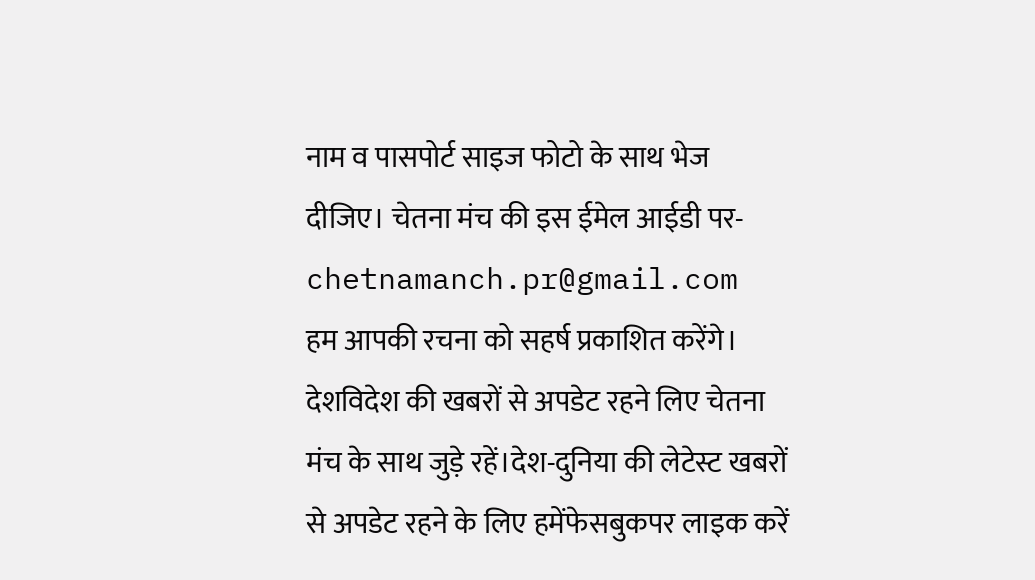नाम व पासपोर्ट साइज फोटो के साथ भेज दीजिए। चेतना मंच की इस ईमेल आईडी पर- chetnamanch.pr@gmail.com
हम आपकी रचना को सहर्ष प्रकाशित करेंगे।
देशविदेश की खबरों से अपडेट रहने लिए चेतना मंच के साथ जुड़े रहें।देश-दुनिया की लेटेस्ट खबरों से अपडेट रहने के लिए हमेंफेसबुकपर लाइक करें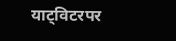याट्विटरपर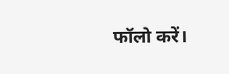फॉलो करें।